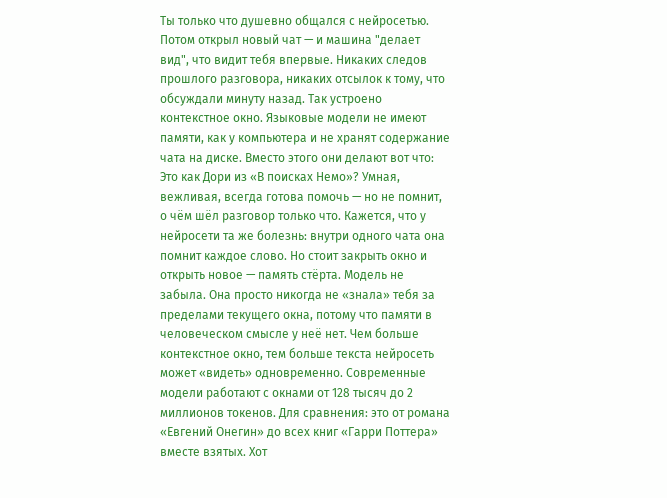Ты только что душевно общался с нейросетью. Потом открыл новый чат — и машина "делает вид", что видит тебя впервые. Никаких следов прошлого разговора, никаких отсылок к тому, что обсуждали минуту назад. Так устроено контекстное окно. Языковые модели не имеют памяти, как у компьютера и не хранят содержание чата на диске. Вместо этого они делают вот что: Это как Дори из «В поисках Немо»? Умная, вежливая, всегда готова помочь — но не помнит, о чём шёл разговор только что. Кажется, что у нейросети та же болезнь: внутри одного чата она помнит каждое слово. Но стоит закрыть окно и открыть новое — память стёрта. Модель не забыла. Она просто никогда не «знала» тебя за пределами текущего окна, потому что памяти в человеческом смысле у неё нет. Чем больше контекстное окно, тем больше текста нейросеть может «видеть» одновременно. Современные модели работают с окнами от 128 тысяч до 2 миллионов токенов. Для сравнения: это от романа «Евгений Онегин» до всех книг «Гарри Поттера» вместе взятых. Хот